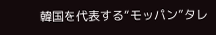韓国を代表する“モッパン”タレ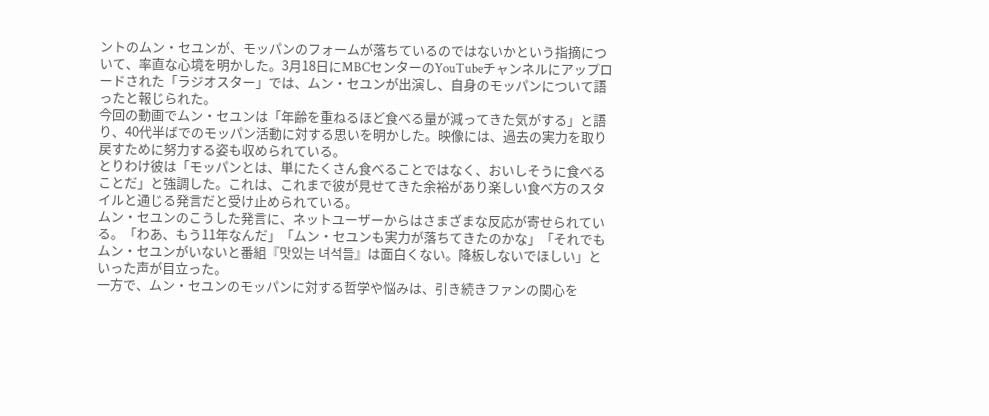ントのムン・セユンが、モッパンのフォームが落ちているのではないかという指摘について、率直な心境を明かした。3月18日にMBCセンターのYouTubeチャンネルにアップロードされた「ラジオスター」では、ムン・セユンが出演し、自身のモッパンについて語ったと報じられた。
今回の動画でムン・セユンは「年齢を重ねるほど食べる量が減ってきた気がする」と語り、40代半ばでのモッパン活動に対する思いを明かした。映像には、過去の実力を取り戻すために努力する姿も収められている。
とりわけ彼は「モッパンとは、単にたくさん食べることではなく、おいしそうに食べることだ」と強調した。これは、これまで彼が見せてきた余裕があり楽しい食べ方のスタイルと通じる発言だと受け止められている。
ムン・セユンのこうした発言に、ネットユーザーからはさまざまな反応が寄せられている。「わあ、もう11年なんだ」「ムン・セユンも実力が落ちてきたのかな」「それでもムン・セユンがいないと番組『맛있는 녀석들』は面白くない。降板しないでほしい」といった声が目立った。
一方で、ムン・セユンのモッパンに対する哲学や悩みは、引き続きファンの関心を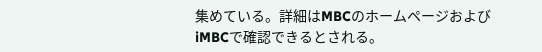集めている。詳細はMBCのホームページおよびiMBCで確認できるとされる。